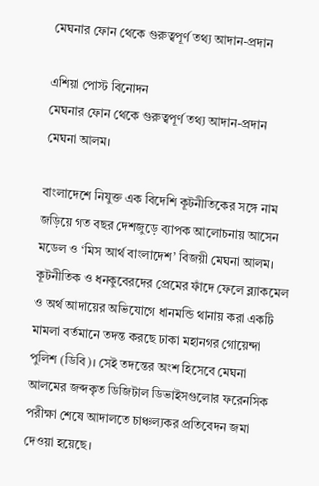মেঘনার ফোন থেকে গুরুত্বপূর্ণ তথ্য আদান-প্রদান

এশিয়া পোস্ট বিনোদন
মেঘনার ফোন থেকে গুরুত্বপূর্ণ তথ্য আদান-প্রদান
মেঘনা আলম।

বাংলাদেশে নিযুক্ত এক বিদেশি কূটনীতিকের সঙ্গে নাম জড়িয়ে গত বছর দেশজুড়ে ব্যাপক আলোচনায় আসেন মডেল ও ‘মিস আর্থ বাংলাদেশ’ বিজয়ী মেঘনা আলম। কূটনীতিক ও ধনকুবেরদের প্রেমের ফাঁদে ফেলে ব্ল্যাকমেল ও অর্থ আদায়ের অভিযোগে ধানমন্ডি থানায় করা একটি মামলা বর্তমানে তদন্ত করছে ঢাকা মহানগর গোয়েন্দা পুলিশ (ডিবি)। সেই তদন্তের অংশ হিসেবে মেঘনা আলমের জব্দকৃত ডিজিটাল ডিভাইসগুলোর ফরেনসিক পরীক্ষা শেষে আদালতে চাঞ্চল্যকর প্রতিবেদন জমা দেওয়া হয়েছে।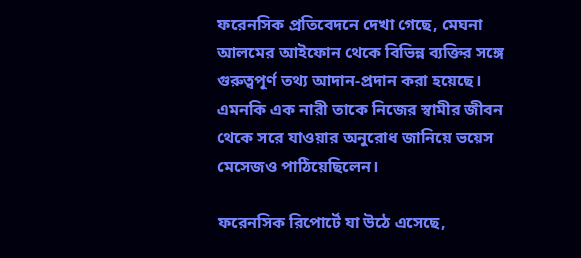ফরেনসিক প্রতিবেদনে দেখা গেছে, মেঘনা আলমের আইফোন থেকে বিভিন্ন ব্যক্তির সঙ্গে গুরুত্বপূর্ণ তথ্য আদান-প্রদান করা হয়েছে। এমনকি এক নারী তাকে নিজের স্বামীর জীবন থেকে সরে যাওয়ার অনুরোধ জানিয়ে ভয়েস মেসেজও পাঠিয়েছিলেন।

ফরেনসিক রিপোর্টে যা উঠে এসেছে,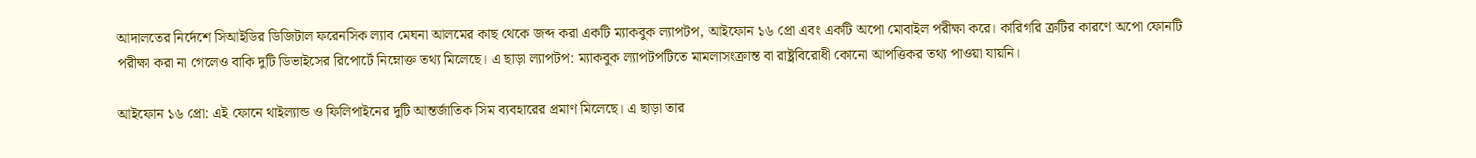আদালতের নির্দেশে সিআইডির ডিজিটাল ফরেনসিক ল্যাব মেঘনা আলমের কাছ থেকে জব্দ করা একটি ম্যাকবুক ল্যাপটপ, আইফোন ১৬ প্রো এবং একটি অপো মোবাইল পরীক্ষা করে। কারিগরি ত্রুটির কারণে অপো ফোনটি পরীক্ষা করা না গেলেও বাকি দুটি ডিভাইসের রিপোর্টে নিম্নোক্ত তথ্য মিলেছে। এ ছাড়া ল্যাপটপ: ম্যাকবুক ল্যাপটপটিতে মামলাসংক্রান্ত বা রাষ্ট্রবিরোধী কোনো আপত্তিকর তথ্য পাওয়া যায়নি।

আইফোন ১৬ প্রো: এই ফোনে থাইল্যান্ড ও ফিলিপাইনের দুটি আন্তর্জাতিক সিম ব্যবহারের প্রমাণ মিলেছে। এ ছাড়া তার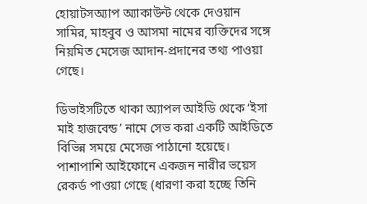হোয়াটসঅ্যাপ অ্যাকাউন্ট থেকে দেওয়ান সামির, মাহবুব ও আসমা নামের ব্যক্তিদের সঙ্গে নিয়মিত মেসেজ আদান-প্রদানের তথ্য পাওয়া গেছে।

ডিভাইসটিতে থাকা অ্যাপল আইডি থেকে ‘ইসা মাই হাজবেন্ড’ নামে সেভ করা একটি আইডিতে বিভিন্ন সময়ে মেসেজ পাঠানো হয়েছে। পাশাপাশি আইফোনে একজন নারীর ভয়েস রেকর্ড পাওয়া গেছে (ধারণা করা হচ্ছে তিনি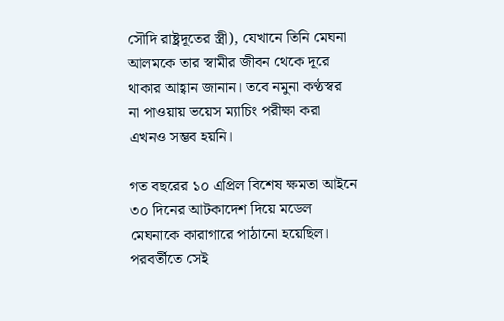সৌদি রাষ্ট্রদূতের স্ত্রী), যেখানে তিনি মেঘনা আলমকে তার স্বামীর জীবন থেকে দূরে থাকার আহ্বান জানান। তবে নমুনা কণ্ঠস্বর না পাওয়ায় ভয়েস ম্যাচিং পরীক্ষা করা এখনও সম্ভব হয়নি।

গত বছরের ১০ এপ্রিল বিশেষ ক্ষমতা আইনে ৩০ দিনের আটকাদেশ দিয়ে মডেল মেঘনাকে কারাগারে পাঠানো হয়েছিল। পরবর্তীতে সেই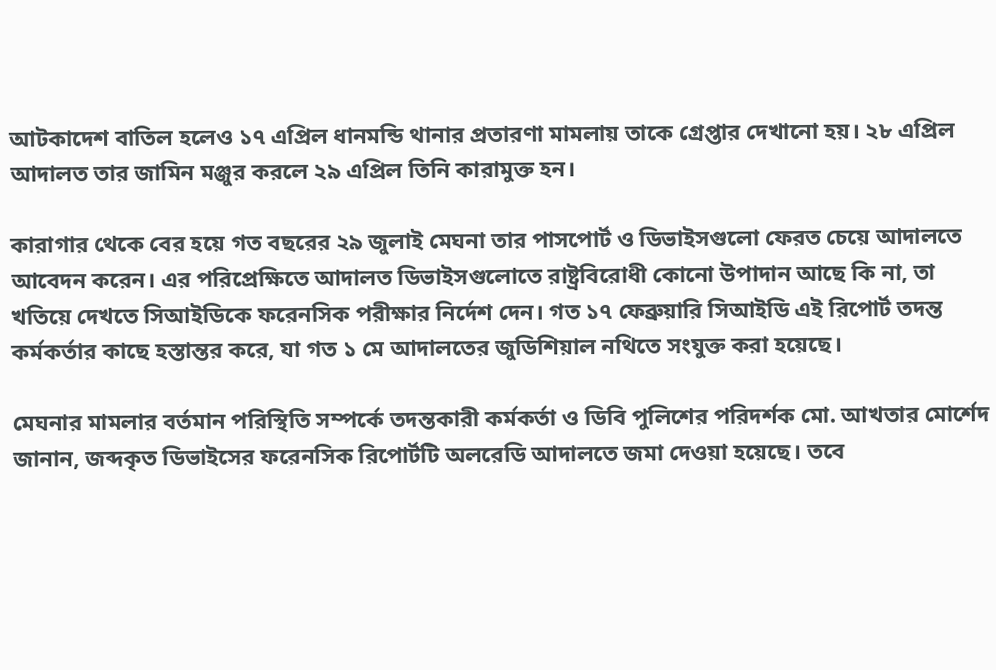আটকাদেশ বাতিল হলেও ১৭ এপ্রিল ধানমন্ডি থানার প্রতারণা মামলায় তাকে গ্রেপ্তার দেখানো হয়। ২৮ এপ্রিল আদালত তার জামিন মঞ্জুর করলে ২৯ এপ্রিল তিনি কারামুক্ত হন।

কারাগার থেকে বের হয়ে গত বছরের ২৯ জুলাই মেঘনা তার পাসপোর্ট ও ডিভাইসগুলো ফেরত চেয়ে আদালতে আবেদন করেন। এর পরিপ্রেক্ষিতে আদালত ডিভাইসগুলোতে রাষ্ট্রবিরোধী কোনো উপাদান আছে কি না, তা খতিয়ে দেখতে সিআইডিকে ফরেনসিক পরীক্ষার নির্দেশ দেন। গত ১৭ ফেব্রুয়ারি সিআইডি এই রিপোর্ট তদন্ত কর্মকর্তার কাছে হস্তান্তর করে, যা গত ১ মে আদালতের জুডিশিয়াল নথিতে সংযুক্ত করা হয়েছে।

মেঘনার মামলার বর্তমান পরিস্থিতি সম্পর্কে তদন্তকারী কর্মকর্তা ও ডিবি পুলিশের পরিদর্শক মো. আখতার মোর্শেদ জানান, জব্দকৃত ডিভাইসের ফরেনসিক রিপোর্টটি অলরেডি আদালতে জমা দেওয়া হয়েছে। তবে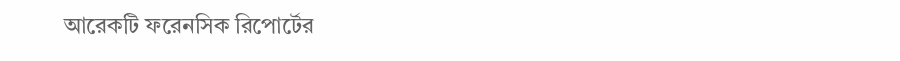আরেকটি ফরেনসিক রিপোর্টের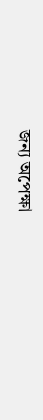জন্য অপেক্ষা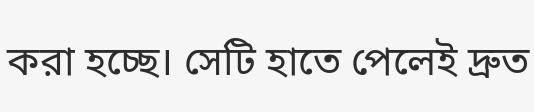করা হচ্ছে। সেটি হাতে পেলেই দ্রুত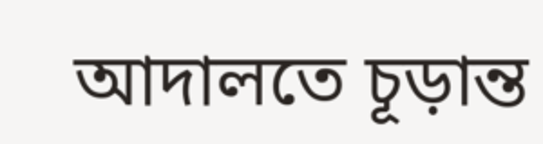আদালতে চূড়ান্ত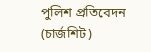পুলিশ প্রতিবেদন (চার্জশিট)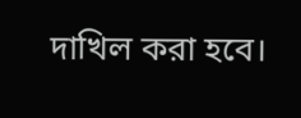দাখিল করা হবে।